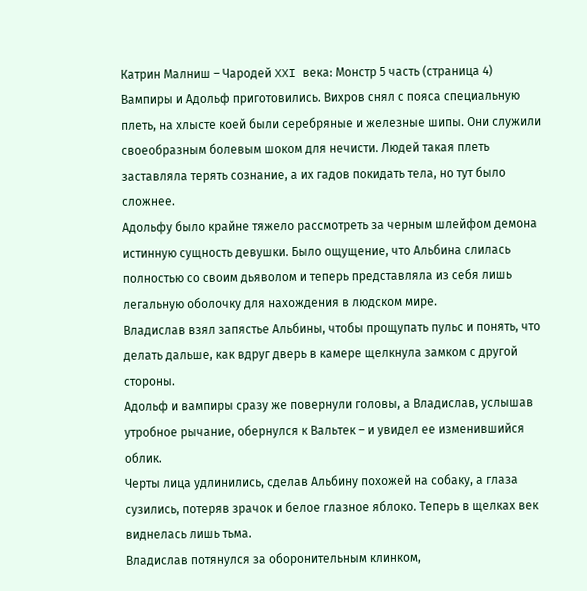Катрин Малниш – Чародей XXI века: Монстр 5 часть (страница 4)
Вампиры и Адольф приготовились. Вихров снял с пояса специальную плеть, на хлысте коей были серебряные и железные шипы. Они служили своеобразным болевым шоком для нечисти. Людей такая плеть заставляла терять сознание, а их гадов покидать тела, но тут было сложнее.
Адольфу было крайне тяжело рассмотреть за черным шлейфом демона истинную сущность девушки. Было ощущение, что Альбина слилась полностью со своим дьяволом и теперь представляла из себя лишь легальную оболочку для нахождения в людском мире.
Владислав взял запястье Альбины, чтобы прощупать пульс и понять, что делать дальше, как вдруг дверь в камере щелкнула замком с другой стороны.
Адольф и вампиры сразу же повернули головы, а Владислав, услышав утробное рычание, обернулся к Вальтек – и увидел ее изменившийся облик.
Черты лица удлинились, сделав Альбину похожей на собаку, а глаза сузились, потеряв зрачок и белое глазное яблоко. Теперь в щелках век виднелась лишь тьма.
Владислав потянулся за оборонительным клинком,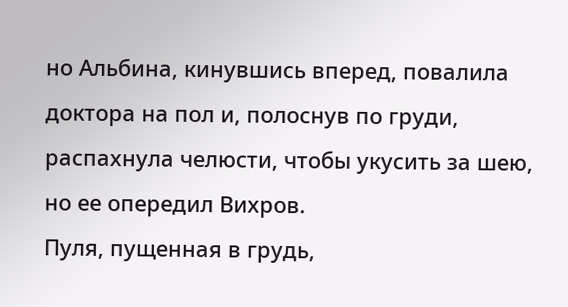но Альбина, кинувшись вперед, повалила доктора на пол и, полоснув по груди, распахнула челюсти, чтобы укусить за шею, но ее опередил Вихров.
Пуля, пущенная в грудь,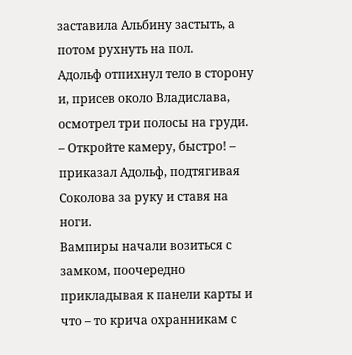заставила Альбину застыть, а потом рухнуть на пол.
Адольф отпихнул тело в сторону и, присев около Владислава, осмотрел три полосы на груди.
– Откройте камеру, быстро! – приказал Адольф, подтягивая Соколова за руку и ставя на ноги.
Вампиры начали возиться с замком, поочередно прикладывая к панели карты и что – то крича охранникам с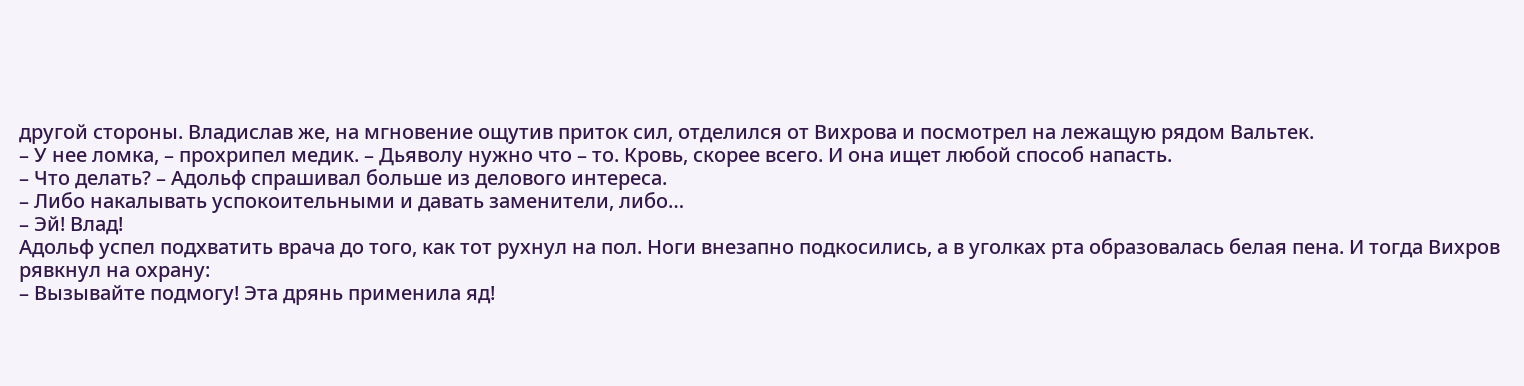другой стороны. Владислав же, на мгновение ощутив приток сил, отделился от Вихрова и посмотрел на лежащую рядом Вальтек.
– У нее ломка, – прохрипел медик. – Дьяволу нужно что – то. Кровь, скорее всего. И она ищет любой способ напасть.
– Что делать? – Адольф спрашивал больше из делового интереса.
– Либо накалывать успокоительными и давать заменители, либо…
– Эй! Влад!
Адольф успел подхватить врача до того, как тот рухнул на пол. Ноги внезапно подкосились, а в уголках рта образовалась белая пена. И тогда Вихров рявкнул на охрану:
– Вызывайте подмогу! Эта дрянь применила яд!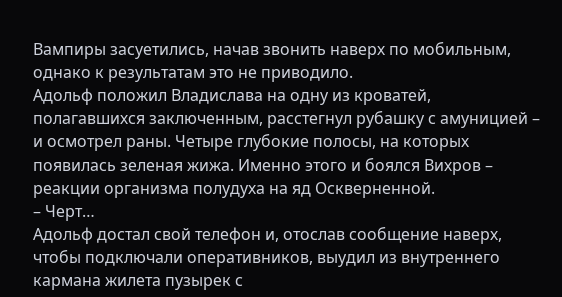Вампиры засуетились, начав звонить наверх по мобильным, однако к результатам это не приводило.
Адольф положил Владислава на одну из кроватей, полагавшихся заключенным, расстегнул рубашку с амуницией – и осмотрел раны. Четыре глубокие полосы, на которых появилась зеленая жижа. Именно этого и боялся Вихров – реакции организма полудуха на яд Оскверненной.
– Черт…
Адольф достал свой телефон и, отослав сообщение наверх, чтобы подключали оперативников, выудил из внутреннего кармана жилета пузырек с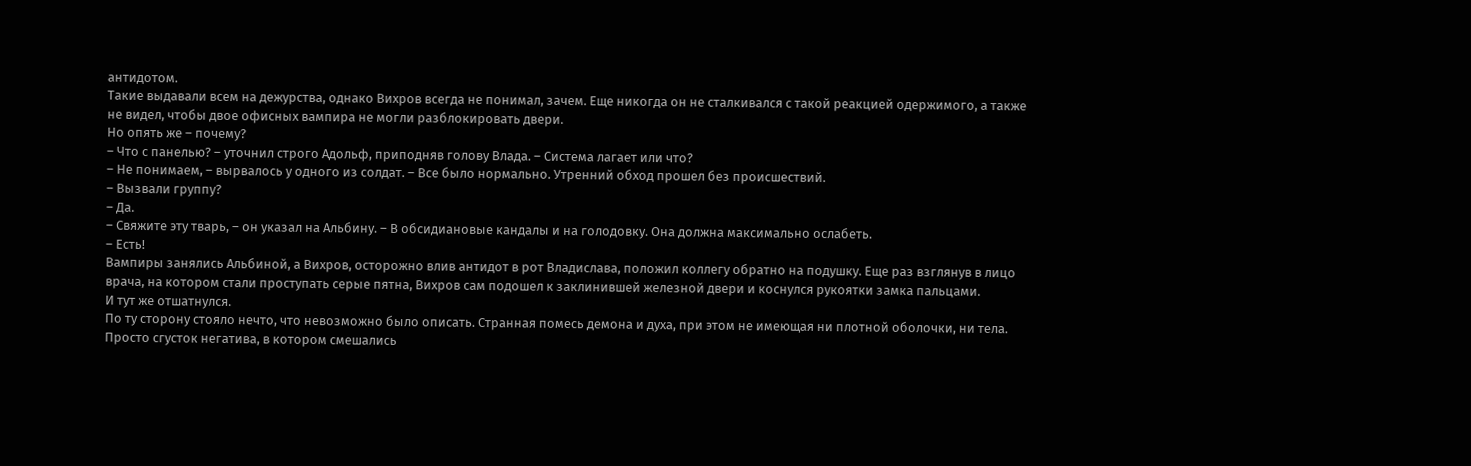антидотом.
Такие выдавали всем на дежурства, однако Вихров всегда не понимал, зачем. Еще никогда он не сталкивался с такой реакцией одержимого, а также не видел, чтобы двое офисных вампира не могли разблокировать двери.
Но опять же – почему?
– Что с панелью? – уточнил строго Адольф, приподняв голову Влада. – Система лагает или что?
– Не понимаем, – вырвалось у одного из солдат. – Все было нормально. Утренний обход прошел без происшествий.
– Вызвали группу?
– Да.
– Свяжите эту тварь, – он указал на Альбину. – В обсидиановые кандалы и на голодовку. Она должна максимально ослабеть.
– Есть!
Вампиры занялись Альбиной, а Вихров, осторожно влив антидот в рот Владислава, положил коллегу обратно на подушку. Еще раз взглянув в лицо врача, на котором стали проступать серые пятна, Вихров сам подошел к заклинившей железной двери и коснулся рукоятки замка пальцами.
И тут же отшатнулся.
По ту сторону стояло нечто, что невозможно было описать. Странная помесь демона и духа, при этом не имеющая ни плотной оболочки, ни тела. Просто сгусток негатива, в котором смешались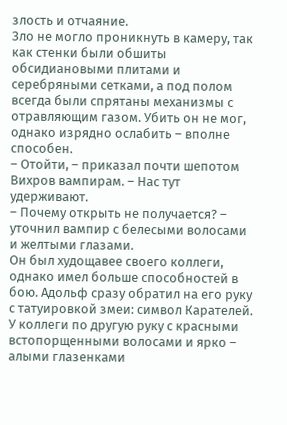злость и отчаяние.
Зло не могло проникнуть в камеру, так как стенки были обшиты обсидиановыми плитами и серебряными сетками, а под полом всегда были спрятаны механизмы с отравляющим газом. Убить он не мог, однако изрядно ослабить – вполне способен.
– Отойти, – приказал почти шепотом Вихров вампирам. – Нас тут удерживают.
– Почему открыть не получается? – уточнил вампир с белесыми волосами и желтыми глазами.
Он был худощавее своего коллеги, однако имел больше способностей в бою. Адольф сразу обратил на его руку с татуировкой змеи: символ Карателей.
У коллеги по другую руку с красными встопорщенными волосами и ярко – алыми глазенками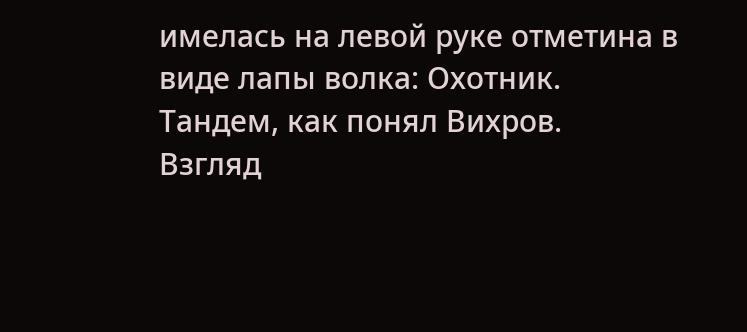имелась на левой руке отметина в виде лапы волка: Охотник.
Тандем, как понял Вихров.
Взгляд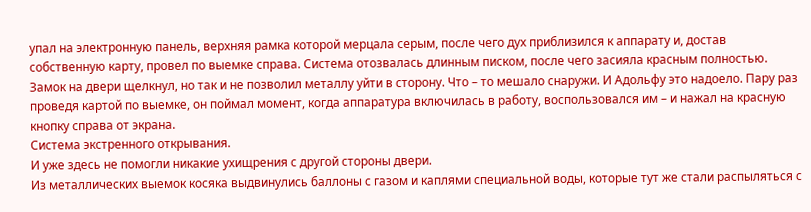упал на электронную панель, верхняя рамка которой мерцала серым, после чего дух приблизился к аппарату и, достав собственную карту, провел по выемке справа. Система отозвалась длинным писком, после чего засияла красным полностью.
Замок на двери щелкнул, но так и не позволил металлу уйти в сторону. Что – то мешало снаружи. И Адольфу это надоело. Пару раз проведя картой по выемке, он поймал момент, когда аппаратура включилась в работу, воспользовался им – и нажал на красную кнопку справа от экрана.
Система экстренного открывания.
И уже здесь не помогли никакие ухищрения с другой стороны двери.
Из металлических выемок косяка выдвинулись баллоны с газом и каплями специальной воды, которые тут же стали распыляться с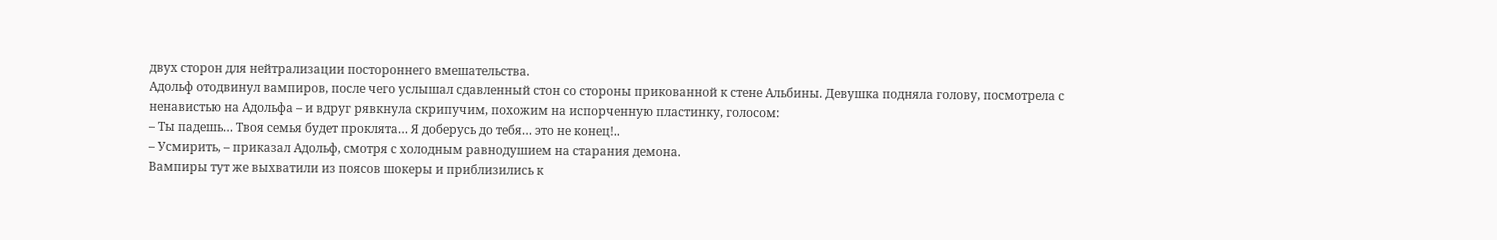двух сторон для нейтрализации постороннего вмешательства.
Адольф отодвинул вампиров, после чего услышал сдавленный стон со стороны прикованной к стене Альбины. Девушка подняла голову, посмотрела с ненавистью на Адольфа – и вдруг рявкнула скрипучим, похожим на испорченную пластинку, голосом:
– Ты падешь… Твоя семья будет проклята… Я доберусь до тебя… это не конец!..
– Усмирить, – приказал Адольф, смотря с холодным равнодушием на старания демона.
Вампиры тут же выхватили из поясов шокеры и приблизились к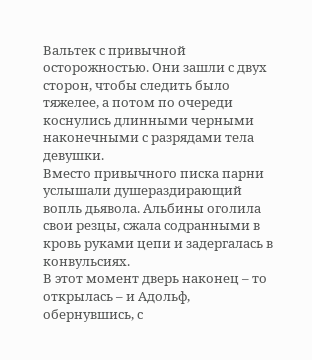Вальтек с привычной осторожностью. Они зашли с двух сторон, чтобы следить было тяжелее, а потом по очереди коснулись длинными черными наконечными с разрядами тела девушки.
Вместо привычного писка парни услышали душераздирающий вопль дьявола. Альбины оголила свои резцы, сжала содранными в кровь руками цепи и задергалась в конвульсиях.
В этот момент дверь наконец – то открылась – и Адольф, обернувшись, с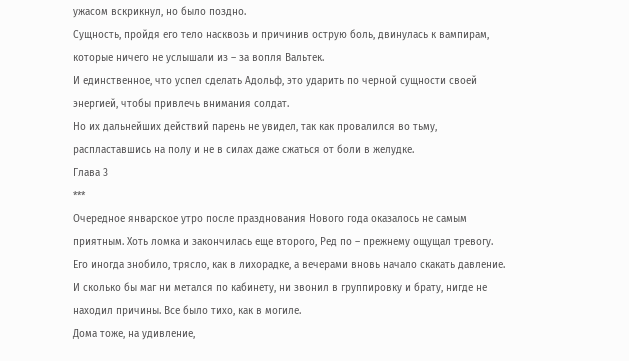ужасом вскрикнул, но было поздно.
Сущность, пройдя его тело насквозь и причинив острую боль, двинулась к вампирам, которые ничего не услышали из – за вопля Вальтек.
И единственное, что успел сделать Адольф, это ударить по черной сущности своей энергией, чтобы привлечь внимания солдат.
Но их дальнейших действий парень не увидел, так как провалился во тьму, распластавшись на полу и не в силах даже сжаться от боли в желудке.
Глава 3
***
Очередное январское утро после празднования Нового года оказалось не самым приятным. Хоть ломка и закончилась еще второго, Ред по – прежнему ощущал тревогу. Его иногда знобило, трясло, как в лихорадке, а вечерами вновь начало скакать давление.
И сколько бы маг ни метался по кабинету, ни звонил в группировку и брату, нигде не находил причины. Все было тихо, как в могиле.
Дома тоже, на удивление,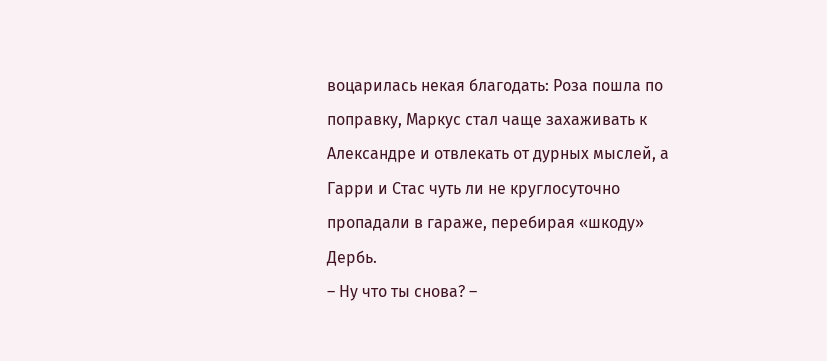воцарилась некая благодать: Роза пошла по поправку, Маркус стал чаще захаживать к Александре и отвлекать от дурных мыслей, а Гарри и Стас чуть ли не круглосуточно пропадали в гараже, перебирая «шкоду» Дербь.
– Ну что ты снова? –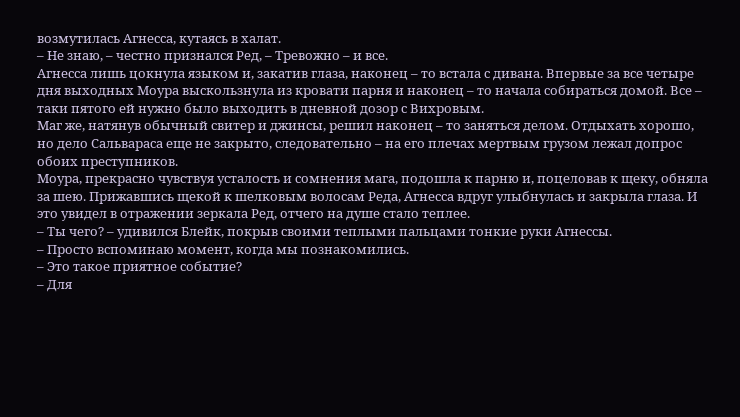возмутилась Агнесса, кутаясь в халат.
– Не знаю, – честно признался Ред, – Тревожно – и все.
Агнесса лишь цокнула языком и, закатив глаза, наконец – то встала с дивана. Впервые за все четыре дня выходных Моура выскользнула из кровати парня и наконец – то начала собираться домой. Все – таки пятого ей нужно было выходить в дневной дозор с Вихровым.
Маг же, натянув обычный свитер и джинсы, решил наконец – то заняться делом. Отдыхать хорошо, но дело Сальвараса еще не закрыто, следовательно – на его плечах мертвым грузом лежал допрос обоих преступников.
Моура, прекрасно чувствуя усталость и сомнения мага, подошла к парню и, поцеловав к щеку, обняла за шею. Прижавшись щекой к шелковым волосам Реда, Агнесса вдруг улыбнулась и закрыла глаза. И это увидел в отражении зеркала Ред, отчего на душе стало теплее.
– Ты чего? – удивился Блейк, покрыв своими теплыми пальцами тонкие руки Агнессы.
– Просто вспоминаю момент, когда мы познакомились.
– Это такое приятное событие?
– Для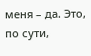меня – да. Это, по сути,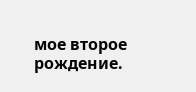мое второе рождение.